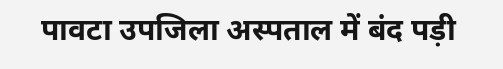पावटा उपजिला अस्पताल में बंद पड़ी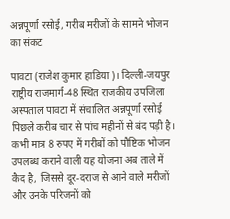अन्नपूर्णा रसोई, गरीब मरीजों के सामने भोजन का संकट

पावटा (राजेश कुमार हाडिया)। दिल्ली-जयपुर राष्ट्रीय राजमार्ग-48 स्थित राजकीय उपजिला अस्पताल पावटा में संचालित अन्नपूर्णा रसोई पिछले करीब चार से पांच महीनों से बंद पड़ी है। कभी मात्र 8 रुपए में गरीबों को पौष्टिक भोजन उपलब्ध कराने वाली यह योजना अब ताले में कैद है, जिससे दूर-दराज से आने वाले मरीजों और उनके परिजनों को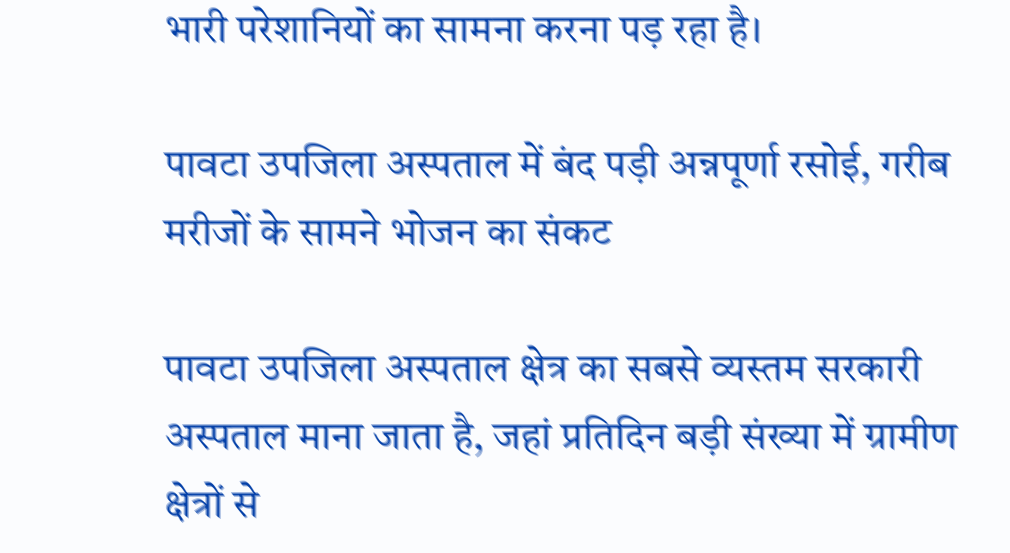भारी परेशानियों का सामना करना पड़ रहा है।

पावटा उपजिला अस्पताल में बंद पड़ी अन्नपूर्णा रसोई, गरीब मरीजों के सामने भोजन का संकट

पावटा उपजिला अस्पताल क्षेत्र का सबसे व्यस्तम सरकारी अस्पताल माना जाता है, जहां प्रतिदिन बड़ी संख्या में ग्रामीण क्षेत्रों से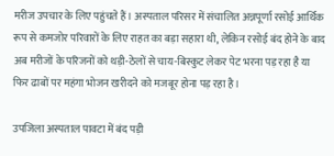मरीज उपचार के लिए पहुंचते हैं। अस्पताल परिसर में संचालित अन्नपूर्णा रसोई आर्थिक रूप से कमजोर परिवारों के लिए राहत का बड़ा सहारा थी, लेकिन रसोई बंद होने के बाद अब मरीजों के परिजनों को थड़ी-ठेलों से चाय-बिस्कुट लेकर पेट भरना पड़ रहा है या फिर ढाबों पर महंगा भोजन खरीदने को मजबूर होना पड़ रहा है।

उपजिला अस्पताल पावटा में बंद पड़ी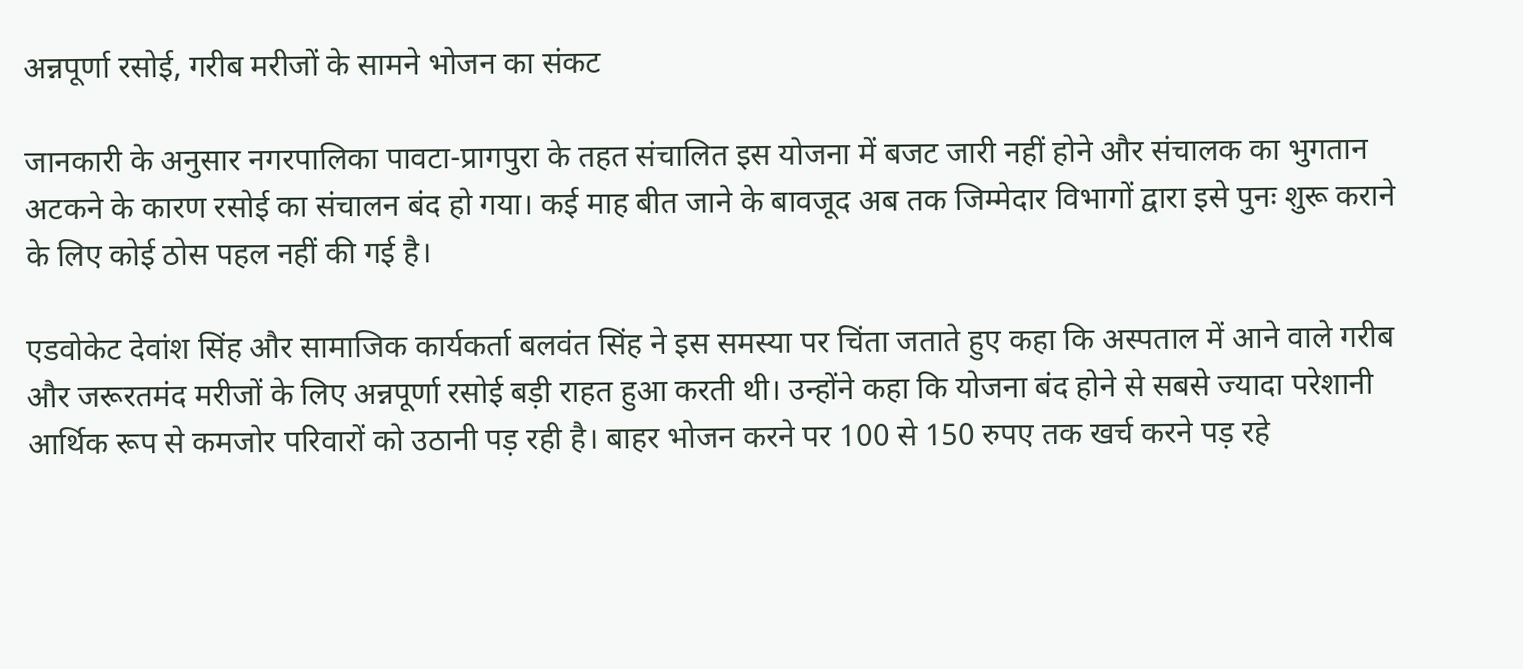अन्नपूर्णा रसोई, गरीब मरीजों के सामने भोजन का संकट

जानकारी के अनुसार नगरपालिका पावटा-प्रागपुरा के तहत संचालित इस योजना में बजट जारी नहीं होने और संचालक का भुगतान अटकने के कारण रसोई का संचालन बंद हो गया। कई माह बीत जाने के बावजूद अब तक जिम्मेदार विभागों द्वारा इसे पुनः शुरू कराने के लिए कोई ठोस पहल नहीं की गई है।

एडवोकेट देवांश सिंह और सामाजिक कार्यकर्ता बलवंत सिंह ने इस समस्या पर चिंता जताते हुए कहा कि अस्पताल में आने वाले गरीब और जरूरतमंद मरीजों के लिए अन्नपूर्णा रसोई बड़ी राहत हुआ करती थी। उन्होंने कहा कि योजना बंद होने से सबसे ज्यादा परेशानी आर्थिक रूप से कमजोर परिवारों को उठानी पड़ रही है। बाहर भोजन करने पर 100 से 150 रुपए तक खर्च करने पड़ रहे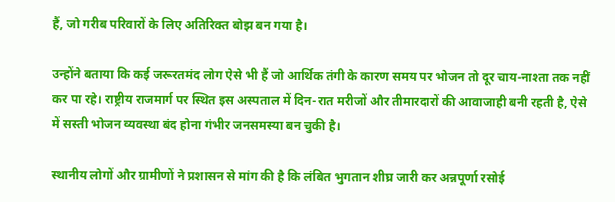हैं, जो गरीब परिवारों के लिए अतिरिक्त बोझ बन गया है।

उन्होंने बताया कि कई जरूरतमंद लोग ऐसे भी हैं जो आर्थिक तंगी के कारण समय पर भोजन तो दूर चाय-नाश्ता तक नहीं कर पा रहे। राष्ट्रीय राजमार्ग पर स्थित इस अस्पताल में दिन-रात मरीजों और तीमारदारों की आवाजाही बनी रहती है, ऐसे में सस्ती भोजन व्यवस्था बंद होना गंभीर जनसमस्या बन चुकी है।

स्थानीय लोगों और ग्रामीणों ने प्रशासन से मांग की है कि लंबित भुगतान शीघ्र जारी कर अन्नपूर्णा रसोई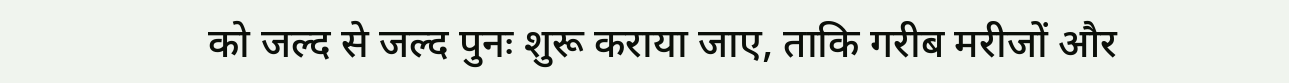को जल्द से जल्द पुनः शुरू कराया जाए, ताकि गरीब मरीजों और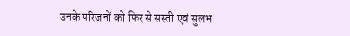उनके परिजनों को फिर से सस्ती एवं सुलभ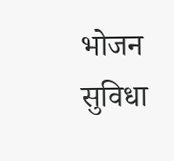भोजन सुविधा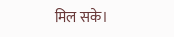मिल सके।